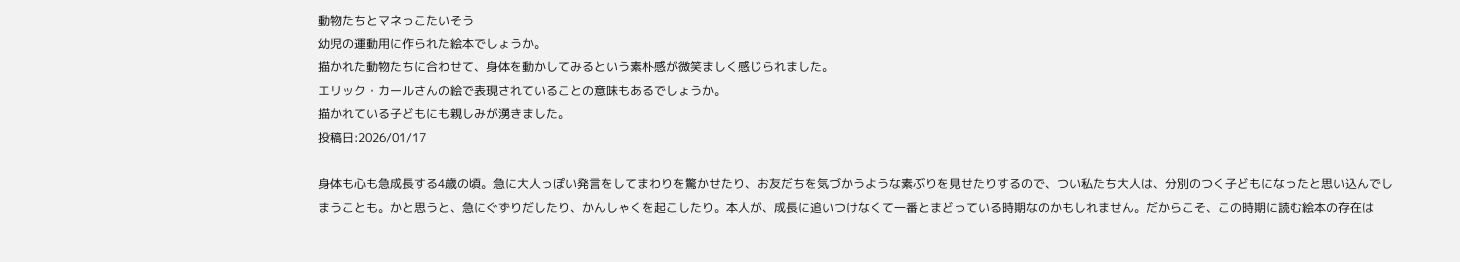動物たちとマネっこたいそう
幼児の運動用に作られた絵本でしょうか。
描かれた動物たちに合わせて、身体を動かしてみるという素朴感が微笑ましく感じられました。
エリック・カールさんの絵で表現されていることの意味もあるでしょうか。
描かれている子どもにも親しみが湧きました。
投稿日:2026/01/17

身体も心も急成長する4歳の頃。急に大人っぽい発言をしてまわりを驚かせたり、お友だちを気づかうような素ぶりを見せたりするので、つい私たち大人は、分別のつく子どもになったと思い込んでしまうことも。かと思うと、急にぐずりだしたり、かんしゃくを起こしたり。本人が、成長に追いつけなくて一番とまどっている時期なのかもしれません。だからこそ、この時期に読む絵本の存在は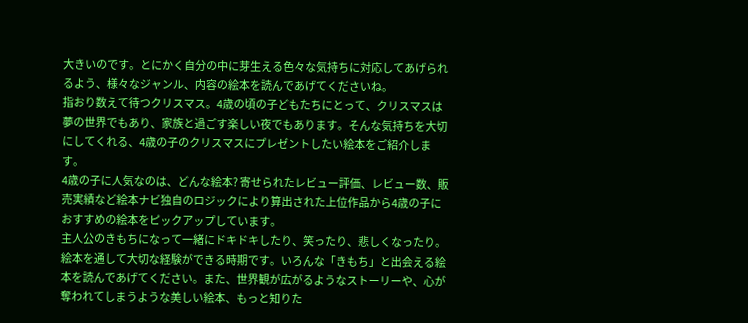大きいのです。とにかく自分の中に芽生える色々な気持ちに対応してあげられるよう、様々なジャンル、内容の絵本を読んであげてくださいね。
指おり数えて待つクリスマス。4歳の頃の子どもたちにとって、クリスマスは夢の世界でもあり、家族と過ごす楽しい夜でもあります。そんな気持ちを大切にしてくれる、4歳の子のクリスマスにプレゼントしたい絵本をご紹介します。
4歳の子に人気なのは、どんな絵本? 寄せられたレビュー評価、レビュー数、販売実績など絵本ナビ独自のロジックにより算出された上位作品から4歳の子におすすめの絵本をピックアップしています。
主人公のきもちになって一緒にドキドキしたり、笑ったり、悲しくなったり。絵本を通して大切な経験ができる時期です。いろんな「きもち」と出会える絵本を読んであげてください。また、世界観が広がるようなストーリーや、心が奪われてしまうような美しい絵本、もっと知りた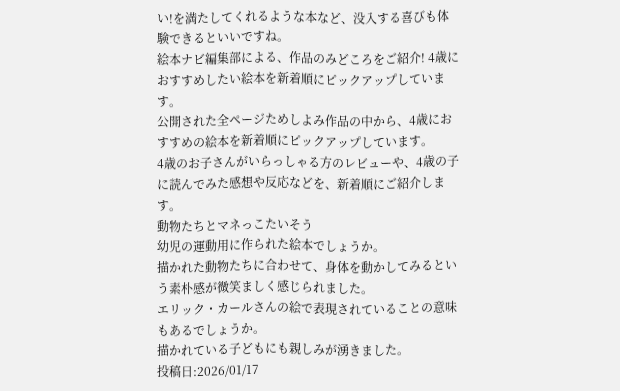い!を満たしてくれるような本など、没入する喜びも体験できるといいですね。
絵本ナビ編集部による、作品のみどころをご紹介! 4歳におすすめしたい絵本を新着順にピックアップしています。
公開された全ページためしよみ作品の中から、4歳におすすめの絵本を新着順にピックアップしています。
4歳のお子さんがいらっしゃる方のレビューや、4歳の子に読んでみた感想や反応などを、新着順にご紹介します。
動物たちとマネっこたいそう
幼児の運動用に作られた絵本でしょうか。
描かれた動物たちに合わせて、身体を動かしてみるという素朴感が微笑ましく感じられました。
エリック・カールさんの絵で表現されていることの意味もあるでしょうか。
描かれている子どもにも親しみが湧きました。
投稿日:2026/01/17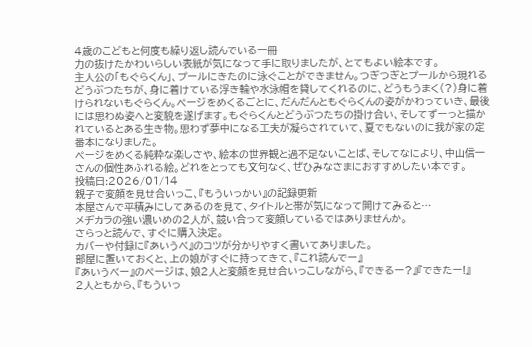4歳のこどもと何度も繰り返し読んでいる一冊
力の抜けたかわいらしい表紙が気になって手に取りましたが、とてもよい絵本です。
主人公の「もぐらくん」、プールにきたのに泳ぐことができません。つぎつぎとプールから現れるどうぶつたちが、身に着けている浮き輪や水泳帽を貸してくれるのに、どうもうまく(?)身に着けられないもぐらくん。ページをめくるごとに、だんだんともぐらくんの姿がかわっていき、最後には思わぬ姿へと変貌を遂げます。もぐらくんとどうぶつたちの掛け合い、そしてずーっと描かれているとある生き物。思わず夢中になる工夫が凝らされていて、夏でもないのに我が家の定番本になりました。
ページをめくる純粋な楽しさや、絵本の世界観と過不足ないことば、そしてなにより、中山信一さんの個性あふれる絵。どれをとっても文句なく、ぜひみなさまにおすすめしたい本です。
投稿日:2026/01/14
親子で変顔を見せ合いっこ、『もういっかい』の記録更新
本屋さんで平積みにしてあるのを見て、タイトルと帯が気になって開けてみると…
メヂカラの強い濃いめの2人が、競い合って変顔しているではありませんか。
さらっと読んで、すぐに購入決定。
カバーや付録に『あいうべ』のコツが分かりやすく書いてありました。
部屋に置いておくと、上の娘がすぐに持ってきて、『これ読んでー』
『あいうべー』のページは、娘2人と変顔を見せ合いっこしながら、『できるー?』『できたー!』
2人ともから、『もういっ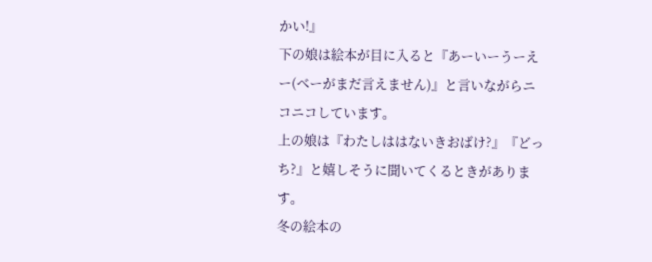かい!』
下の娘は絵本が目に入ると『あーいーうーえー(べーがまだ言えません)』と言いながらニコニコしています。
上の娘は『わたしははないきおばけ?』『どっち?』と嬉しそうに聞いてくるときがあります。
冬の絵本の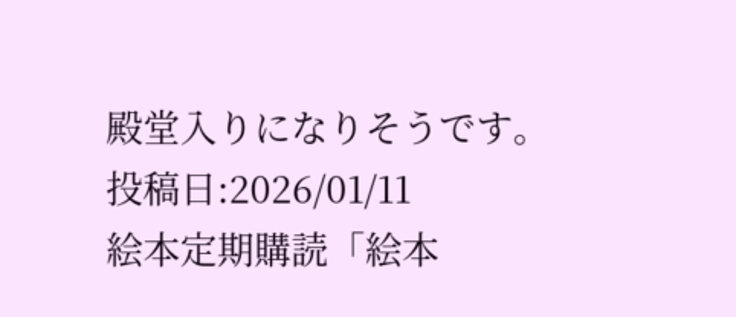殿堂入りになりそうです。
投稿日:2026/01/11
絵本定期購読「絵本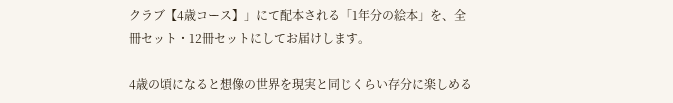クラブ【4歳コース】」にて配本される「1年分の絵本」を、全冊セット・12冊セットにしてお届けします。

4歳の頃になると想像の世界を現実と同じくらい存分に楽しめる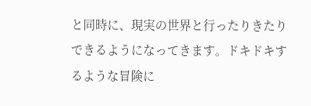と同時に、現実の世界と行ったりきたりできるようになってきます。ドキドキするような冒険に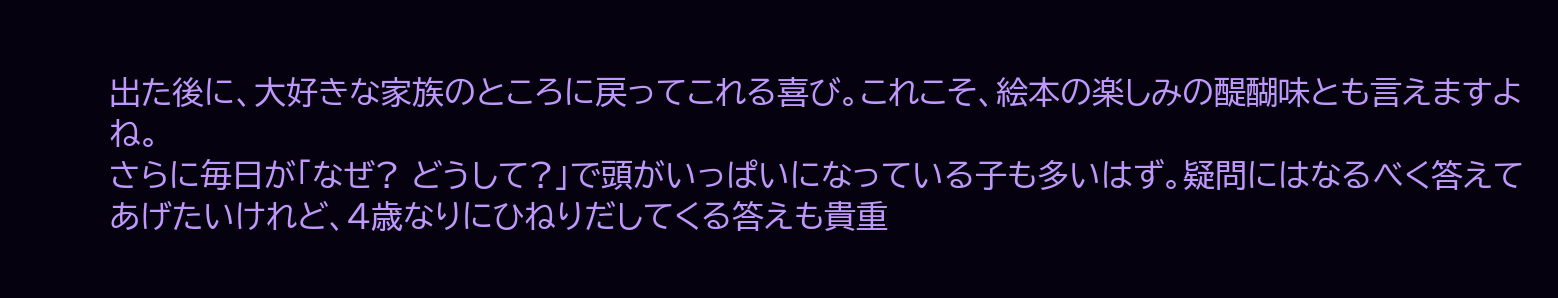出た後に、大好きな家族のところに戻ってこれる喜び。これこそ、絵本の楽しみの醍醐味とも言えますよね。
さらに毎日が「なぜ? どうして?」で頭がいっぱいになっている子も多いはず。疑問にはなるべく答えてあげたいけれど、4歳なりにひねりだしてくる答えも貴重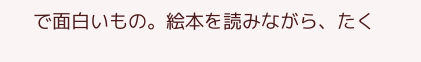で面白いもの。絵本を読みながら、たく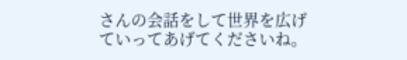さんの会話をして世界を広げていってあげてくださいね。